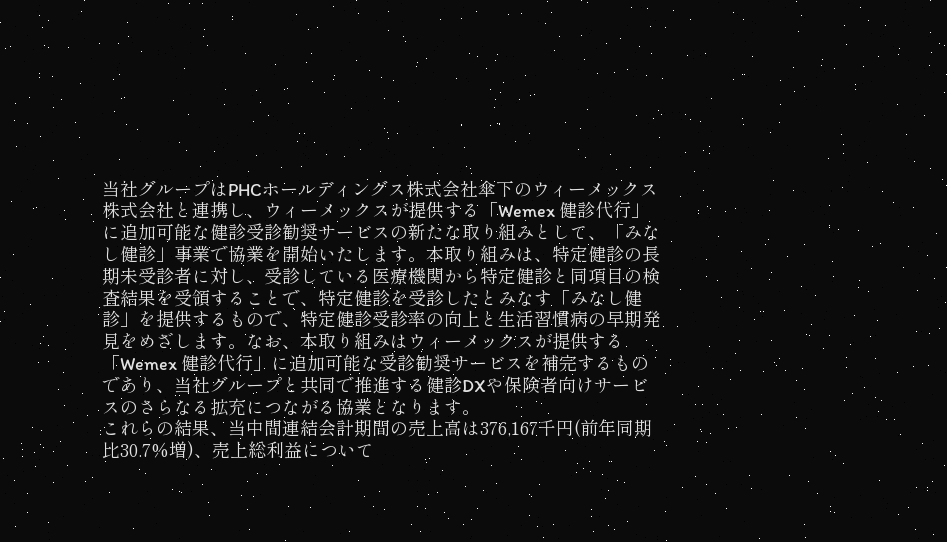当社グループはPHCホールディングス株式会社傘下のウィーメックス株式会社と連携し、ウィーメックスが提供する「Wemex 健診代行」に追加可能な健診受診勧奨サービスの新たな取り組みとして、「みなし健診」事業で協業を開始いたします。本取り組みは、特定健診の長期未受診者に対し、受診している医療機関から特定健診と同項目の検査結果を受領することで、特定健診を受診したとみなす「みなし健診」を提供するもので、特定健診受診率の向上と生活習慣病の早期発見をめざします。なお、本取り組みはウィーメックスが提供する「Wemex 健診代行」に追加可能な受診勧奨サービスを補完するものであり、当社グループと共同で推進する健診DXや保険者向けサービスのさらなる拡充につながる協業となります。
これらの結果、当中間連結会計期間の売上高は376,167千円(前年同期比30.7%増)、売上総利益について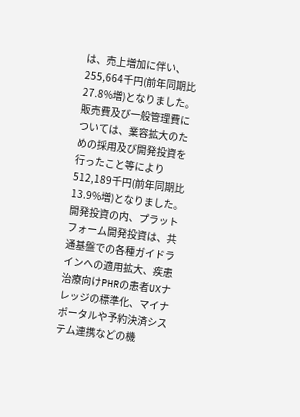は、売上増加に伴い、255,664千円(前年同期比27.8%増)となりました。
販売費及び一般管理費については、業容拡大のための採用及び開発投資を行ったこと等により512,189千円(前年同期比13.9%増)となりました。開発投資の内、プラットフォーム開発投資は、共通基盤での各種ガイドラインへの適用拡大、疾患治療向けPHRの患者UXナレッジの標準化、マイナポータルや予約決済システム連携などの機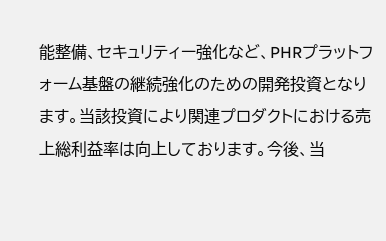能整備、セキュリティー強化など、PHRプラットフォーム基盤の継続強化のための開発投資となります。当該投資により関連プロダクトにおける売上総利益率は向上しております。今後、当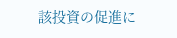該投資の促進に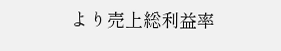より売上総利益率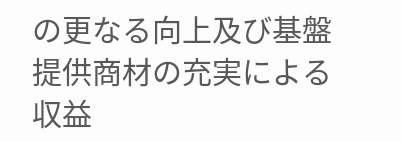の更なる向上及び基盤提供商材の充実による収益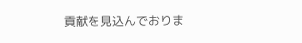貢献を見込んでおりま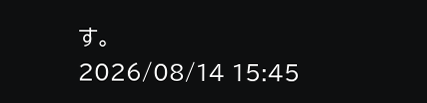す。
2026/08/14 15:45